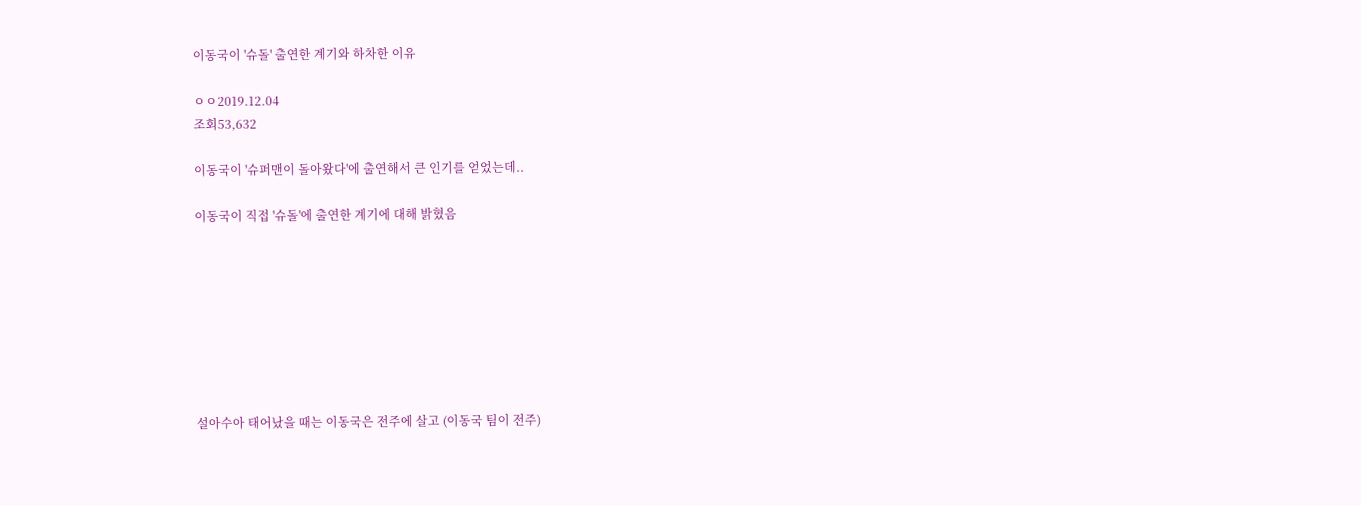이동국이 '슈돌' 출연한 계기와 하차한 이유

ㅇㅇ2019.12.04
조회53,632

이동국이 '슈퍼맨이 돌아왔다'에 출연해서 큰 인기를 얻었는데..

이동국이 직접 '슈돌'에 출연한 계기에 대해 밝혔음








설아수아 태어났을 때는 이동국은 전주에 살고 (이동국 팀이 전주)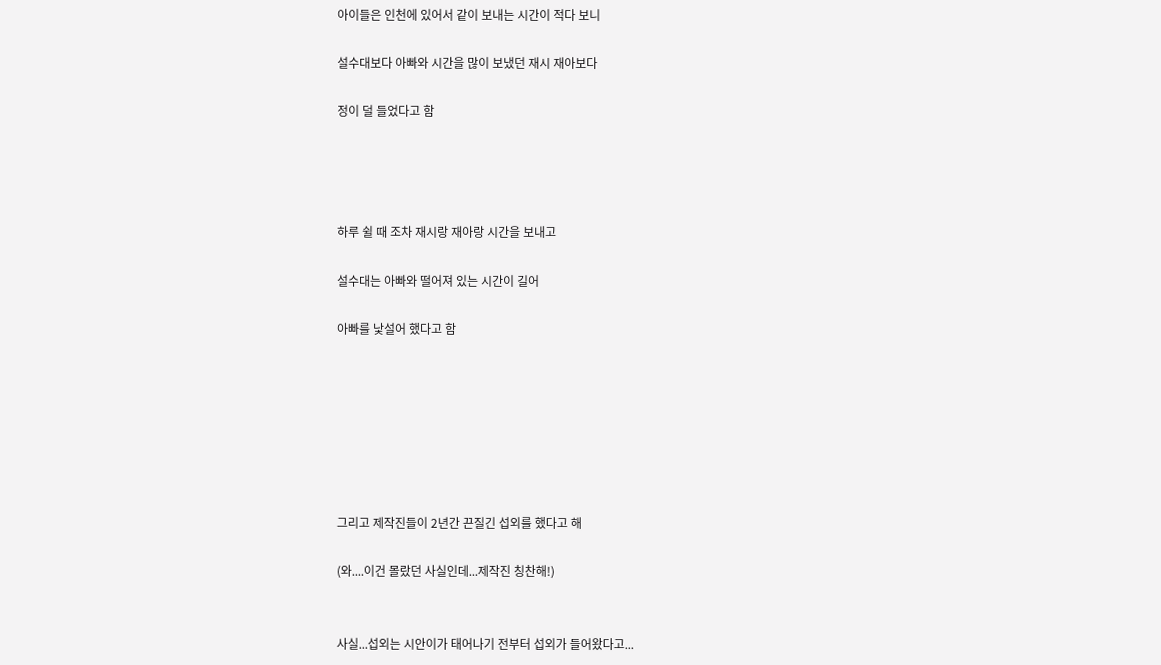아이들은 인천에 있어서 같이 보내는 시간이 적다 보니

설수대보다 아빠와 시간을 많이 보냈던 재시 재아보다

정이 덜 들었다고 함




하루 쉴 때 조차 재시랑 재아랑 시간을 보내고

설수대는 아빠와 떨어져 있는 시간이 길어

아빠를 낯설어 했다고 함







그리고 제작진들이 2년간 끈질긴 섭외를 했다고 해

(와....이건 몰랐던 사실인데...제작진 칭찬해!)


사실...섭외는 시안이가 태어나기 전부터 섭외가 들어왔다고...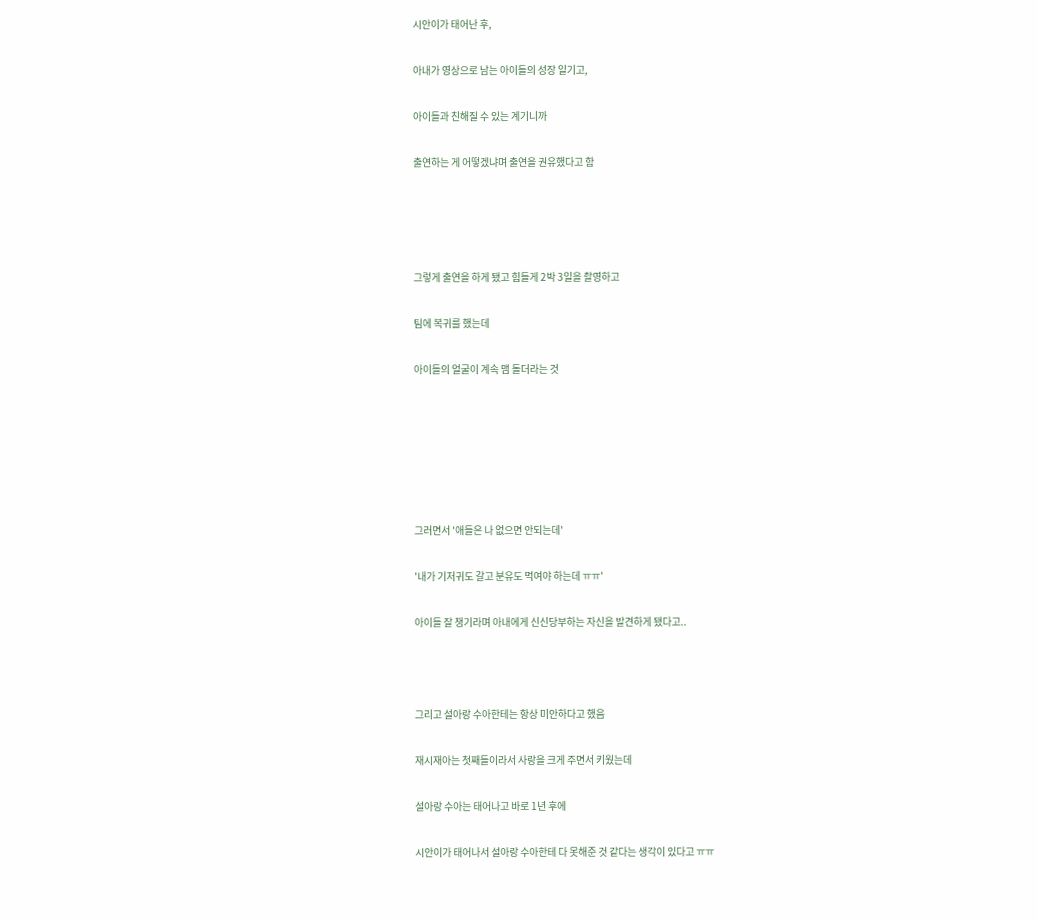시안이가 태어난 후,

아내가 영상으로 남는 아이들의 성장 일기고,

아이들과 친해질 수 있는 계기니까

출연하는 게 어떻겠냐며 출연을 권유했다고 함




그렇게 출연을 하게 됐고 힘들게 2박 3일을 촬영하고

팀에 복귀를 했는데

아이들의 얼굴이 계속 맴 돌더라는 것






그러면서 '애들은 나 없으면 안되는데'

'내가 기저귀도 갈고 분유도 먹여야 하는데 ㅠㅠ'

아이들 잘 챙기라며 아내에게 신신당부하는 자신을 발견하게 됐다고..



그리고 설아랑 수아한테는 항상 미안하다고 했음

재시재아는 첫째들이라서 사랑을 크게 주면서 키웠는데

설아랑 수아는 태어나고 바로 1년 후에

시안이가 태어나서 설아랑 수아한테 다 못해준 것 같다는 생각이 있다고 ㅠㅠ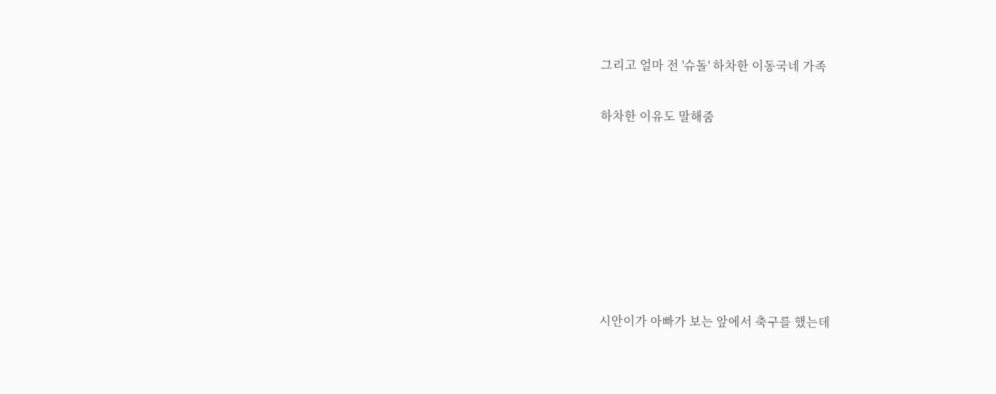그리고 얼마 전 '슈돌' 하차한 이동국네 가족

하차한 이유도 말해줌







시안이가 아빠가 보는 앞에서 축구를 했는데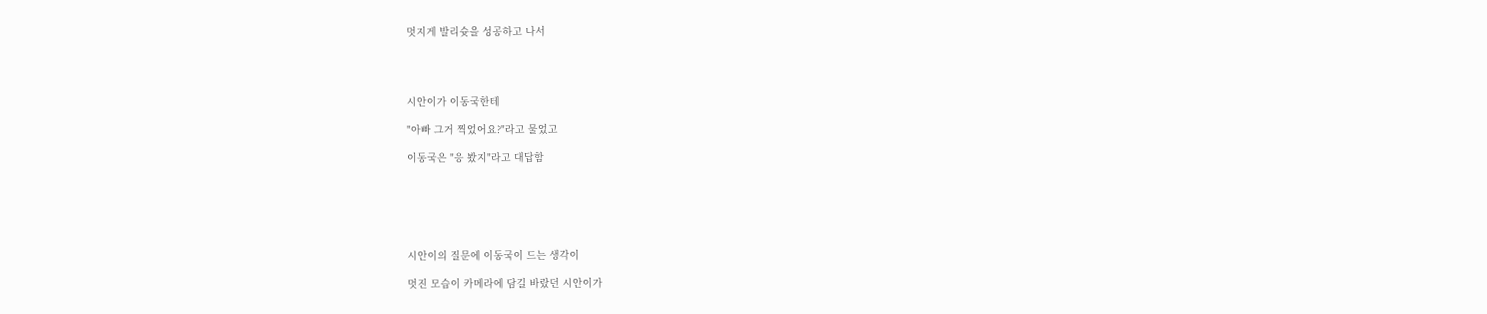멋지게 발리슛을 성공하고 나서




시안이가 이동국한테

"아빠 그거 찍었어요?"라고 물었고

이동국은 "응 봤지"라고 대답함






시안이의 질문에 이동국이 드는 생각이

멋진 모습이 카메라에 담길 바랐던 시안이가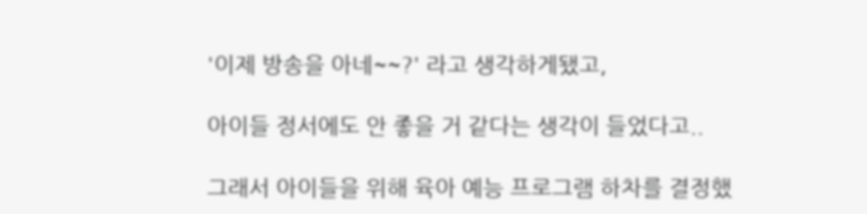'이제 방송을 아네~~?' 라고 생각하게됐고,

아이들 정서에도 안 좋을 거 같다는 생각이 들었다고..

그래서 아이들을 위해 육아 예능 프로그램 하차를 결정했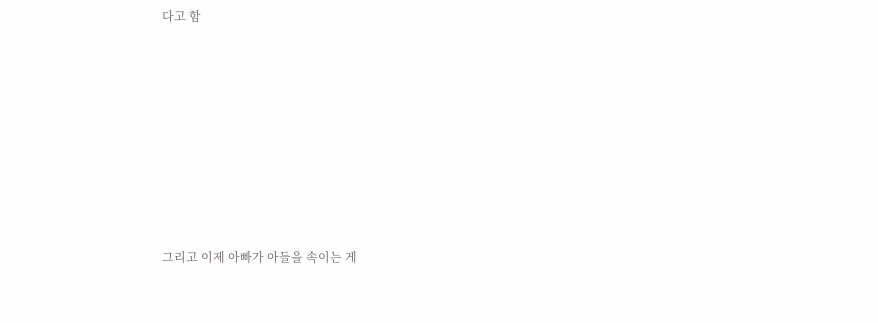다고 함








그리고 이제 아빠가 아들을 속이는 게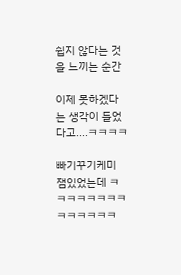쉽지 않다는 것을 느끼는 순간

이제 못하겠다는 생각이 들었다고....ㅋㅋㅋㅋ

빠기꾸기케미 잼있었는데 ㅋㅋㅋㅋㅋㅋㅋㅋㅋㅋㅋㅋㅋㅋ